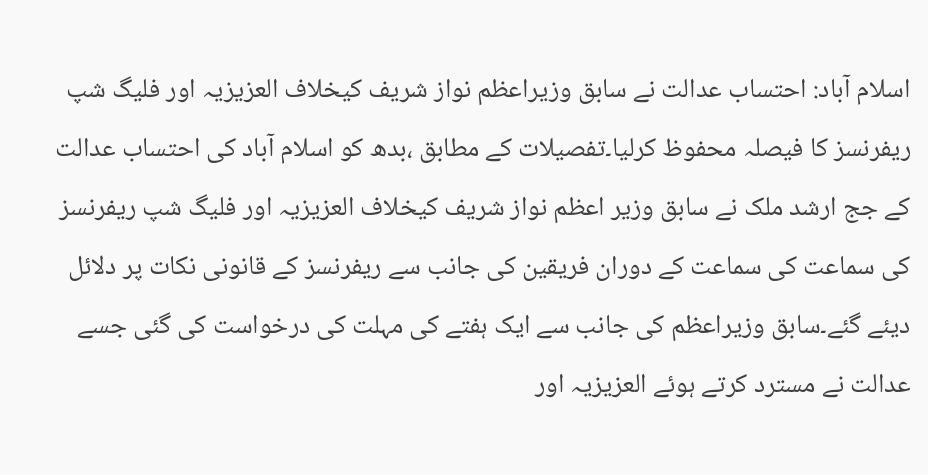اسلام آباد: احتساب عدالت نے سابق وزیراعظم نواز شریف کیخلاف العزیزیہ اور فلیگ شپ ریفرنسز کا فیصلہ محفوظ کرلیا۔تفصیلات کے مطابق ،بدھ کو اسلام آباد کی احتساب عدالت کے جج ارشد ملک نے سابق وزیر اعظم نواز شریف کیخلاف العزیزیہ اور فلیگ شپ ریفرنسز کی سماعت کی سماعت کے دوران فریقین کی جانب سے ریفرنسز کے قانونی نکات پر دلائل دیئے گئے۔سابق وزیراعظم کی جانب سے ایک ہفتے کی مہلت کی درخواست کی گئی جسے عدالت نے مسترد کرتے ہوئے العزیزیہ اور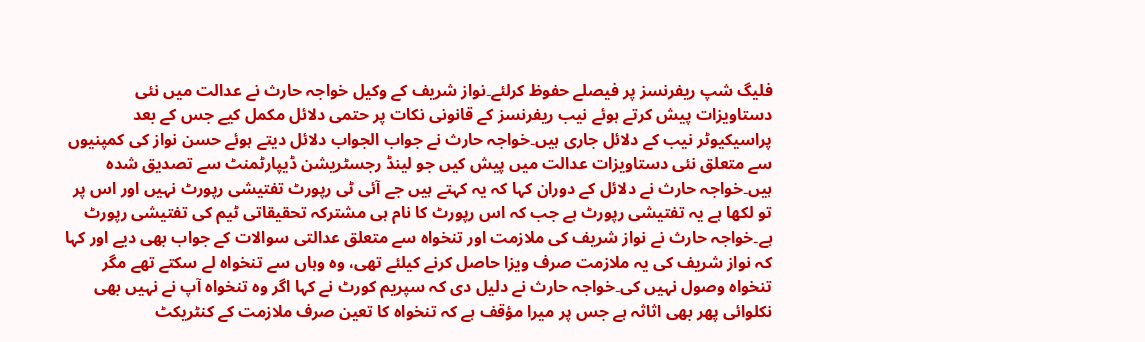فلیگ شپ ریفرنسز پر فیصلے حفوظ کرلئے۔نواز شریف کے وکیل خواجہ حارث نے عدالت میں نئی دستاویزات پیش کرتے ہوئے نیب ریفرنسز کے قانونی نکات پر حتمی دلائل مکمل کیے جس کے بعد پراسیکیوٹر نیب کے دلائل جاری ہیں۔خواجہ حارث نے جواب الجواب دلائل دیتے ہوئے حسن نواز کی کمپنیوں سے متعلق نئی دستاویزات عدالت میں پیش کیں جو لینڈ رجسٹریشن ڈیپارٹمنٹ سے تصدیق شدہ ہیں۔خواجہ حارث نے دلائل کے دوران کہا کہ یہ کہتے ہیں جے آئی ٹی رپورٹ تفتیشی رپورٹ نہیں اور اس پر تو لکھا ہے یہ تفتیشی رپورٹ ہے جب کہ اس رپورٹ کا نام ہی مشترکہ تحقیقاتی ٹیم کی تفتیشی رپورٹ ہے۔خواجہ حارث نے نواز شریف کی ملازمت اور تنخواہ سے متعلق عدالتی سوالات کے جواب بھی دیے اور کہا کہ نواز شریف کی یہ ملازمت صرف ویزا حاصل کرنے کیلئے تھی، وہ وہاں سے تنخواہ لے سکتے تھے مگر تنخواہ وصول نہیں کی۔خواجہ حارث نے دلیل دی کہ سپریم کورٹ نے کہا اگر وہ تنخواہ آپ نے نہیں بھی نکلوائی پھر بھی اثاثہ ہے جس پر میرا مؤقف ہے کہ تنخواہ کا تعین صرف ملازمت کے کنٹریکٹ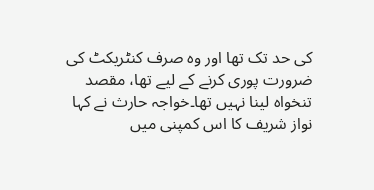کی حد تک تھا اور وہ صرف کنٹریکٹ کی ضرورت پوری کرنے کے لیے تھا، مقصد تنخواہ لینا نہیں تھا۔خواجہ حارث نے کہا نواز شریف کا اس کمپنی میں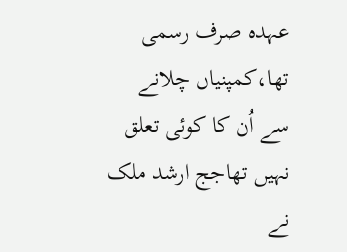عہدہ صرف رسمی تھا،کمپنیاں چلانے سے اُن کا کوئی تعلق نہیں تھاجج ارشد ملک نے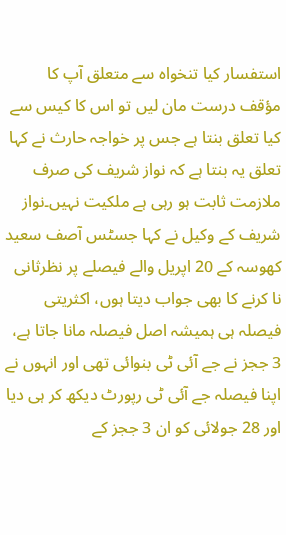استفسار کیا تنخواہ سے متعلق آپ کا مؤقف درست مان لیں تو اس کا کیس سے کیا تعلق بنتا ہے جس پر خواجہ حارث نے کہا تعلق یہ بنتا ہے کہ نواز شریف کی صرف ملازمت ثابت ہو رہی ہے ملکیت نہیں۔نواز شریف کے وکیل نے کہا جسٹس آصف سعید کھوسہ کے 20 اپریل والے فیصلے پر نظرثانی نا کرنے کا بھی جواب دیتا ہوں، اکثریتی فیصلہ ہی ہمیشہ اصل فیصلہ مانا جاتا ہے، 3 ججز نے جے آئی ٹی بنوائی تھی اور انہوں نے اپنا فیصلہ جے آئی ٹی رپورٹ دیکھ کر ہی دیا اور 28 جولائی کو ان 3 ججز کے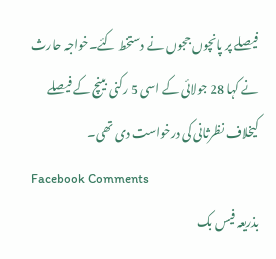فیصلے پر پانچوں ججوں نے دستخط کئے۔خواجہ حارث نے کہا 28 جولائی کے اسی 5 رکنی بینچ کے فیصلے کیخلاف نظرثانی کی درخواست دی تھی۔
Facebook Comments
بذریعہ فیس بک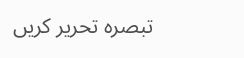تبصرہ تحریر کریں